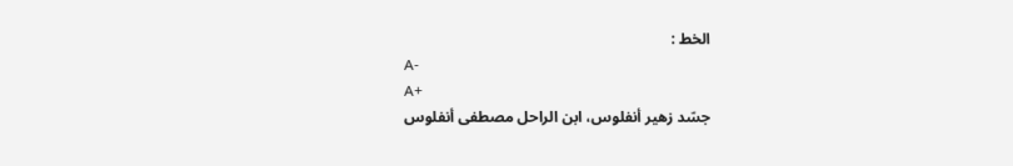الخط :
A-
A+
جسّد زهير أنفلوس، ابن الراحل مصطفى أنفلوس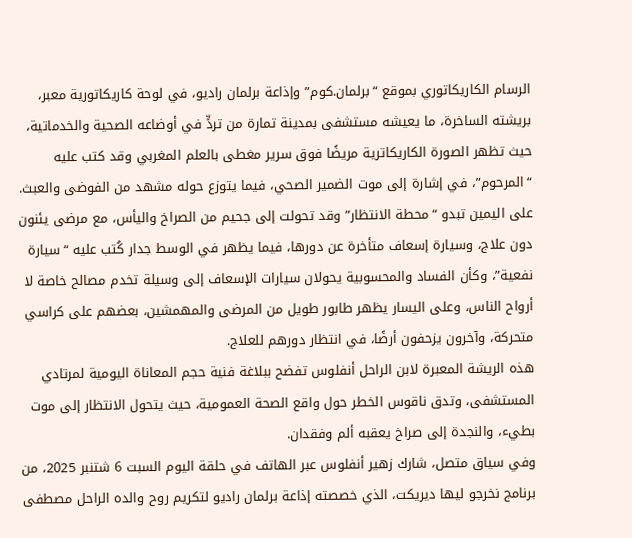الرسام الكاريكاتوري بموقع “برلمان.كوم” وإذاعة برلمان راديو، في لوحة كاريكاتورية معبر، بريشته الساخرة، ما يعيشه مستشفى بمدينة تمارة من تردٍّ في أوضاعه الصحية والخدماتية، حيث تظهر الصورة الكاريكاترية مريضًا فوق سرير مغطى بالعلم المغربي وقد كتب عليه “المرحوم”، في إشارة إلى موت الضمير الصحي، فيما يتوزع حوله مشهد من الفوضى والعبث.
على اليمين تبدو “محطة الانتظار” وقد تحولت إلى جحيم من الصراخ واليأس، مع مرضى يئنون دون علاج، وسيارة إسعاف متأخرة عن دورها، فيما يظهر في الوسط جدار كُتب عليه “سيارة نفعية”، وكأن الفساد والمحسوبية يحولان سيارات الإسعاف إلى وسيلة تخدم مصالح خاصة لا أرواح الناس، وعلى اليسار يظهر طابور طويل من المرضى والمهمشين، بعضهم على كراسي متحركة، وآخرون يزحفون أرضًا، في انتظار دورهم للعلاج.
هذه الريشة المعبرة لابن الراحل أنفلوس تفضح ببلاغة فنية حجم المعاناة اليومية لمرتادي المستشفى، وتدق ناقوس الخطر حول واقع الصحة العمومية، حيث يتحول الانتظار إلى موت بطيء، والنجدة إلى صراخ يعقبه ألم وفقدان.
وفي سياق متصل، شارك زهير أنفلوس عبر الهاتف في حلقة اليوم السبت 6 شتنبر 2025، من برنامج نخرجو ليها ديريكت، الذي خصصته إذاعة برلمان راديو لتكريم روح والده الراحل مصطفى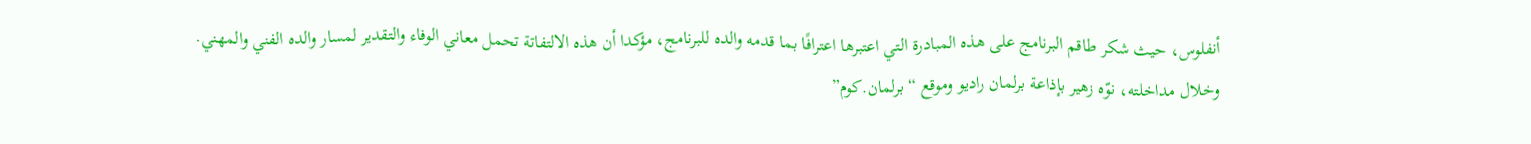أنفلوس، حيث شكر طاقم البرنامج على هذه المبادرة التي اعتبرها اعترافًا بما قدمه والده للبرنامج، مؤكدا أن هذه الالتفاتة تحمل معاني الوفاء والتقدير لمسار والده الفني والمهني.
وخلال مداخلته، نوّه زهير بإذاعة برلمان راديو وموقع “برلمان.كوم”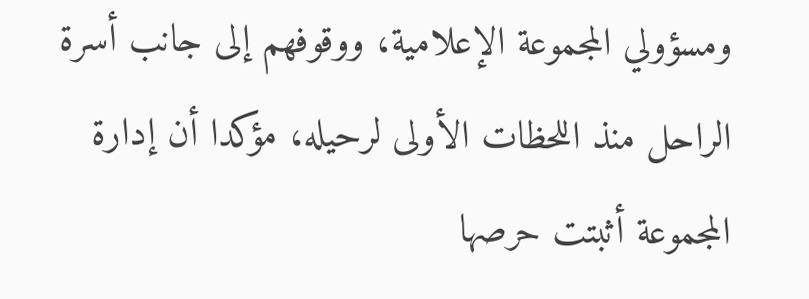ومسؤولي المجموعة الإعلامية، ووقوفهم إلى جانب أسرة الراحل منذ اللحظات الأولى لرحيله، مؤكدا أن إدارة المجموعة أثبتت حرصها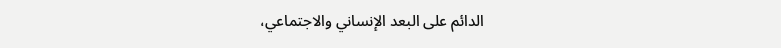الدائم على البعد الإنساني والاجتماعي،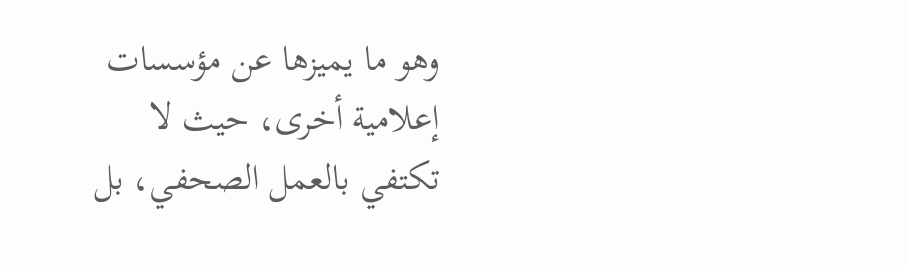وهو ما يميزها عن مؤسسات إعلامية أخرى، حيث لا تكتفي بالعمل الصحفي، بل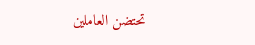تحتضن العاملين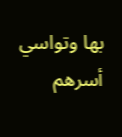بها وتواسي أسرهم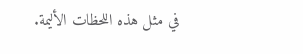في مثل هذه اللحظات الأليمة.